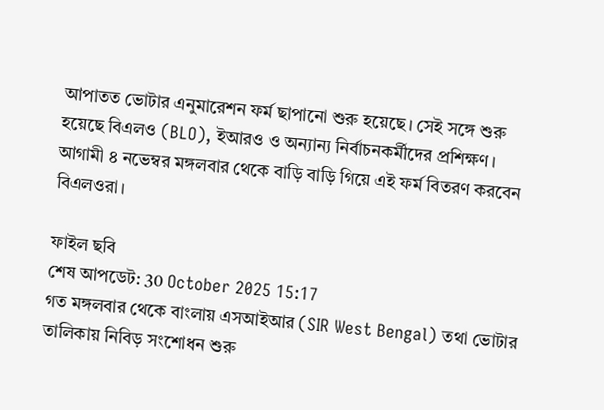আপাতত ভোটার এনুমারেশন ফর্ম ছাপানো শুরু হয়েছে। সেই সঙ্গে শুরু হয়েছে বিএলও (BLO), ইআরও ও অন্যান্য নির্বাচনকর্মীদের প্রশিক্ষণ। আগামী ৪ নভেম্বর মঙ্গলবার থেকে বাড়ি বাড়ি গিয়ে এই ফর্ম বিতরণ করবেন বিএলওরা।

ফাইল ছবি
শেষ আপডেট: 30 October 2025 15:17
গত মঙ্গলবার থেকে বাংলায় এসআইআর (SIR West Bengal) তথা ভোটার তালিকায় নিবিড় সংশোধন শুরু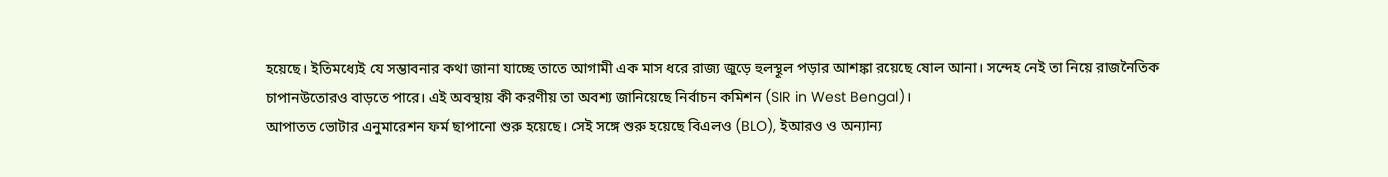হয়েছে। ইতিমধ্যেই যে সম্ভাবনার কথা জানা যাচ্ছে তাতে আগামী এক মাস ধরে রাজ্য জুড়ে হুলস্থূল পড়ার আশঙ্কা রয়েছে ষোল আনা। সন্দেহ নেই তা নিয়ে রাজনৈতিক চাপানউতোরও বাড়তে পারে। এই অবস্থায় কী করণীয় তা অবশ্য জানিয়েছে নির্বাচন কমিশন (SIR in West Bengal)।
আপাতত ভোটার এনুমারেশন ফর্ম ছাপানো শুরু হয়েছে। সেই সঙ্গে শুরু হয়েছে বিএলও (BLO), ইআরও ও অন্যান্য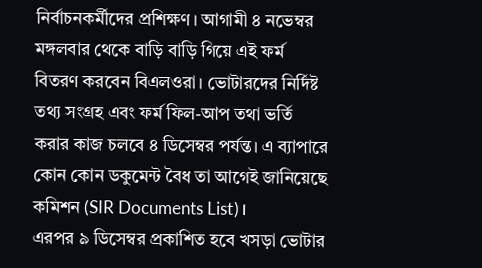নির্বাচনকর্মীদের প্রশিক্ষণ। আগামী ৪ নভেম্বর মঙ্গলবার থেকে বাড়ি বাড়ি গিয়ে এই ফর্ম বিতরণ করবেন বিএলওরা। ভোটারদের নির্দিষ্ট তথ্য সংগ্রহ এবং ফর্ম ফিল-আপ তথা ভর্তি করার কাজ চলবে ৪ ডিসেম্বর পর্যন্ত। এ ব্যাপারে কোন কোন ডকুমেন্ট বৈধ তা আগেই জানিয়েছে কমিশন (SIR Documents List)।
এরপর ৯ ডিসেম্বর প্রকাশিত হবে খসড়া ভোটার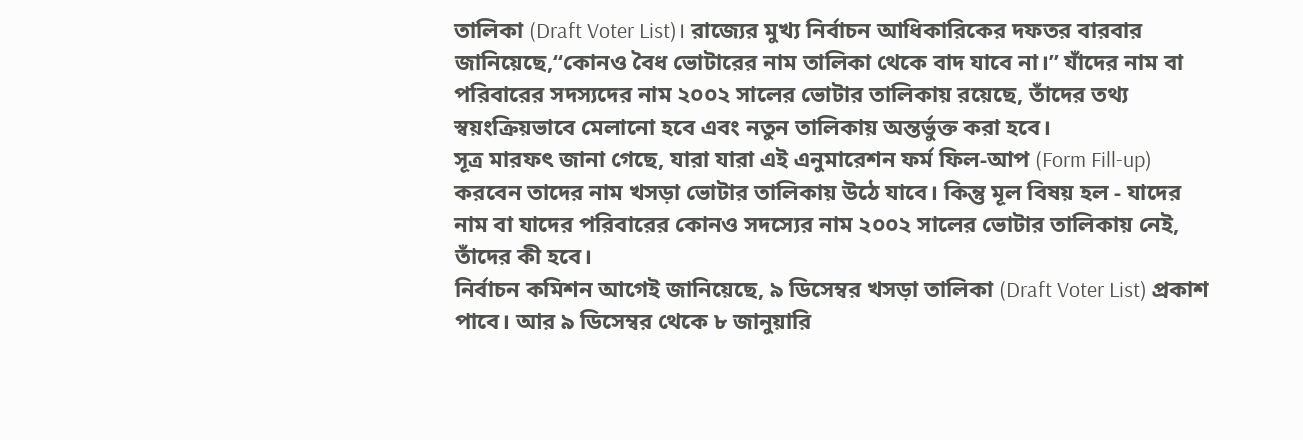তালিকা (Draft Voter List)। রাজ্যের মুখ্য নির্বাচন আধিকারিকের দফতর বারবার জানিয়েছে,“কোনও বৈধ ভোটারের নাম তালিকা থেকে বাদ যাবে না।” যাঁদের নাম বা পরিবারের সদস্যদের নাম ২০০২ সালের ভোটার তালিকায় রয়েছে, তাঁদের তথ্য স্বয়ংক্রিয়ভাবে মেলানো হবে এবং নতুন তালিকায় অন্তর্ভুক্ত করা হবে।
সূত্র মারফৎ জানা গেছে, যারা যারা এই এনুমারেশন ফর্ম ফিল-আপ (Form Fill-up) করবেন তাদের নাম খসড়া ভোটার তালিকায় উঠে যাবে। কিন্তু মূল বিষয় হল - যাদের নাম বা যাদের পরিবারের কোনও সদস্যের নাম ২০০২ সালের ভোটার তালিকায় নেই, তাঁদের কী হবে।
নির্বাচন কমিশন আগেই জানিয়েছে, ৯ ডিসেম্বর খসড়া তালিকা (Draft Voter List) প্রকাশ পাবে। আর ৯ ডিসেম্বর থেকে ৮ জানুয়ারি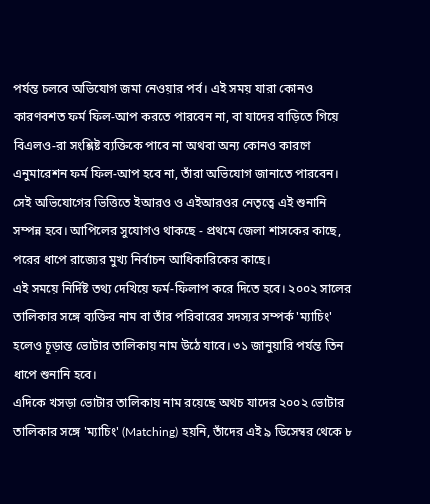পর্যন্ত চলবে অভিযোগ জমা নেওয়ার পর্ব। এই সময় যারা কোনও কারণবশত ফর্ম ফিল-আপ করতে পারবেন না, বা যাদের বাড়িতে গিয়ে বিএলও-রা সংশ্লিষ্ট ব্যক্তিকে পাবে না অথবা অন্য কোনও কারণে এনুমারেশন ফর্ম ফিল-আপ হবে না, তাঁরা অভিযোগ জানাতে পারবেন। সেই অভিযোগের ভিত্তিতে ইআরও ও এইআরওর নেতৃত্বে এই শুনানি সম্পন্ন হবে। আপিলের সুযোগও থাকছে - প্রথমে জেলা শাসকের কাছে, পরের ধাপে রাজ্যের মুখ্য নির্বাচন আধিকারিকের কাছে।
এই সময়ে নির্দিষ্ট তথ্য দেখিয়ে ফর্ম-ফিলাপ করে দিতে হবে। ২০০২ সালের তালিকার সঙ্গে ব্যক্তির নাম বা তাঁর পরিবারের সদস্যর সম্পর্ক 'ম্যাচিং' হলেও চূড়ান্ত ভোটার তালিকায় নাম উঠে যাবে। ৩১ জানুয়ারি পর্যন্ত তিন ধাপে শুনানি হবে।
এদিকে খসড়া ভোটার তালিকায় নাম রয়েছে অথচ যাদের ২০০২ ভোটার তালিকার সঙ্গে 'ম্যাচিং' (Matching) হয়নি, তাঁদের এই ৯ ডিসেম্বর থেকে ৮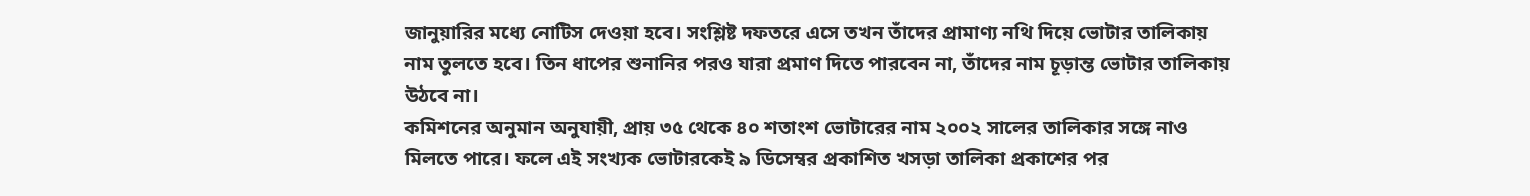জানুয়ারির মধ্যে নোটিস দেওয়া হবে। সংশ্লিষ্ট দফতরে এসে তখন তাঁদের প্রামাণ্য নথি দিয়ে ভোটার তালিকায় নাম তুলতে হবে। তিন ধাপের শুনানির পরও যারা প্রমাণ দিতে পারবেন না, তাঁদের নাম চূড়ান্ত ভোটার তালিকায় উঠবে না।
কমিশনের অনুমান অনুযায়ী, প্রায় ৩৫ থেকে ৪০ শতাংশ ভোটারের নাম ২০০২ সালের তালিকার সঙ্গে নাও মিলতে পারে। ফলে এই সংখ্যক ভোটারকেই ৯ ডিসেম্বর প্রকাশিত খসড়া তালিকা প্রকাশের পর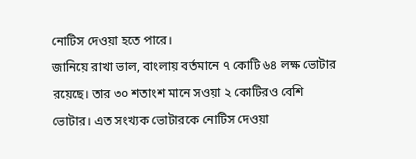নোটিস দেওয়া হতে পারে।
জানিয়ে রাখা ভাল, বাংলায় বর্তমানে ৭ কোটি ৬৪ লক্ষ ভোটার রয়েছে। তার ৩০ শতাংশ মানে সওয়া ২ কোটিরও বেশি ভোটার। এত সংখ্যক ভোটারকে নোটিস দেওয়া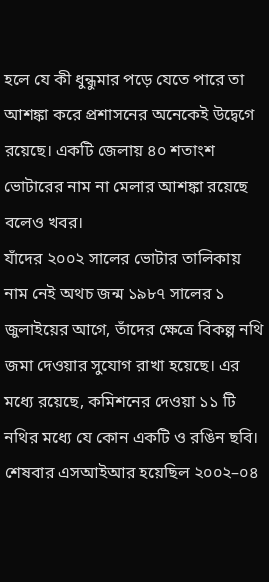হলে যে কী ধুন্ধুমার পড়ে যেতে পারে তা আশঙ্কা করে প্রশাসনের অনেকেই উদ্বেগে রয়েছে। একটি জেলায় ৪০ শতাংশ ভোটারের নাম না মেলার আশঙ্কা রয়েছে বলেও খবর।
যাঁদের ২০০২ সালের ভোটার তালিকায় নাম নেই অথচ জন্ম ১৯৮৭ সালের ১ জুলাইয়ের আগে, তাঁদের ক্ষেত্রে বিকল্প নথি জমা দেওয়ার সুযোগ রাখা হয়েছে। এর মধ্যে রয়েছে, কমিশনের দেওয়া ১১ টি নথির মধ্যে যে কোন একটি ও রঙিন ছবি।
শেষবার এসআইআর হয়েছিল ২০০২–০৪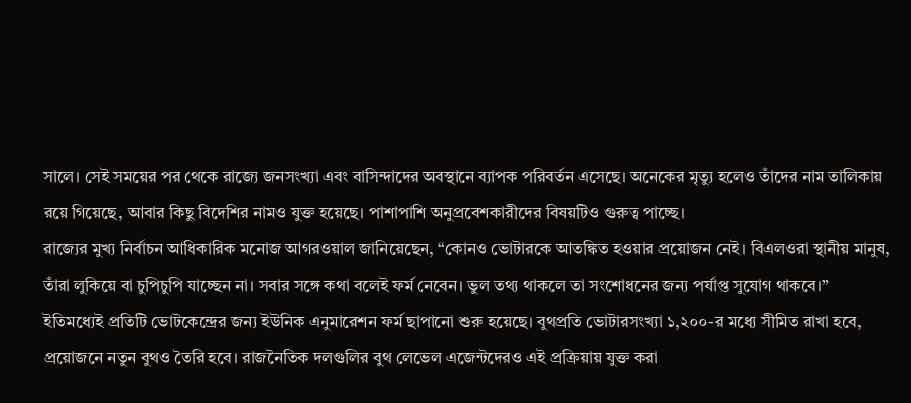সালে। সেই সময়ের পর থেকে রাজ্যে জনসংখ্যা এবং বাসিন্দাদের অবস্থানে ব্যাপক পরিবর্তন এসেছে। অনেকের মৃত্যু হলেও তাঁদের নাম তালিকায় রয়ে গিয়েছে, আবার কিছু বিদেশির নামও যুক্ত হয়েছে। পাশাপাশি অনুপ্রবেশকারীদের বিষয়টিও গুরুত্ব পাচ্ছে।
রাজ্যের মুখ্য নির্বাচন আধিকারিক মনোজ আগরওয়াল জানিয়েছেন, “কোনও ভোটারকে আতঙ্কিত হওয়ার প্রয়োজন নেই। বিএলওরা স্থানীয় মানুষ, তাঁরা লুকিয়ে বা চুপিচুপি যাচ্ছেন না। সবার সঙ্গে কথা বলেই ফর্ম নেবেন। ভুল তথ্য থাকলে তা সংশোধনের জন্য পর্যাপ্ত সুযোগ থাকবে।”
ইতিমধ্যেই প্রতিটি ভোটকেন্দ্রের জন্য ইউনিক এনুমারেশন ফর্ম ছাপানো শুরু হয়েছে। বুথপ্রতি ভোটারসংখ্যা ১,২০০-র মধ্যে সীমিত রাখা হবে, প্রয়োজনে নতুন বুথও তৈরি হবে। রাজনৈতিক দলগুলির বুথ লেভেল এজেন্টদেরও এই প্রক্রিয়ায় যুক্ত করা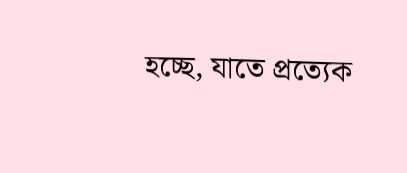হচ্ছে, যাতে প্রত্যেক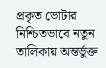প্রকৃত ভোটার নিশ্চিতভাবে নতুন তালিকায় অন্তর্ভুক্ত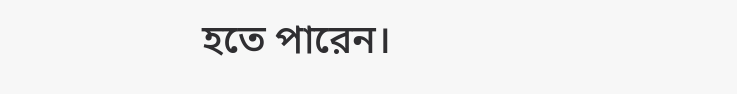হতে পারেন।